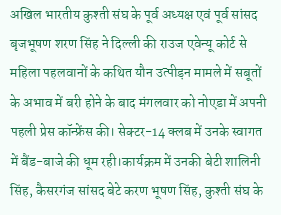अखिल भारतीय कुश्ती संघ के पूर्व अध्यक्ष एवं पूर्व सांसद बृजभूषण शरण सिंह ने दिल्ली की राउज एवेन्यू कोर्ट से महिला पहलवानों के कथित यौन उत्पीड़न मामले में सबूतों के अभाव में बरी होने के बाद मंगलवार को नोएडा में अपनी पहली प्रेस कॉन्फ्रेंस की। सेक्टर-14 क्लब में उनके स्वागत में बैंड-बाजे की धूम रही।कार्यक्रम में उनकी बेटी शालिनी सिंह, कैसरगंज सांसद बेटे करण भूषण सिंह, कुश्ती संघ के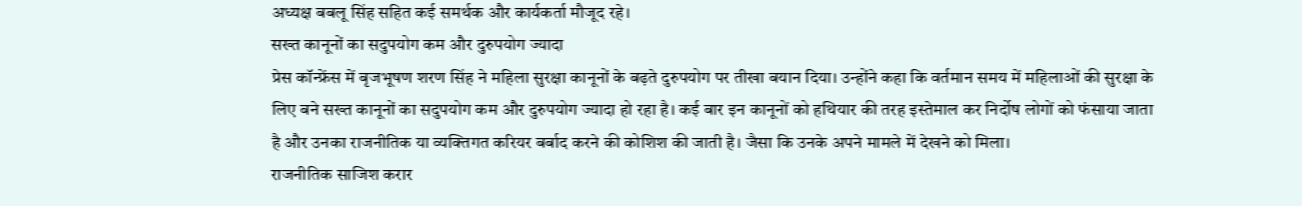अध्यक्ष बबलू सिंह सहित कई समर्थक और कार्यकर्ता मौजूद रहे।
सख्त कानूनों का सदुपयोग कम और दुरुपयोग ज्यादा
प्रेस कॉन्फ्रेंस में बृजभूषण शरण सिंह ने महिला सुरक्षा कानूनों के बढ़ते दुरुपयोग पर तीखा बयान दिया। उन्होंने कहा कि वर्तमान समय में महिलाओं की सुरक्षा के लिए बने सख्त कानूनों का सदुपयोग कम और दुरुपयोग ज्यादा हो रहा है। कई बार इन कानूनों को हथियार की तरह इस्तेमाल कर निर्दोष लोगों को फंसाया जाता है और उनका राजनीतिक या व्यक्तिगत करियर बर्बाद करने की कोशिश की जाती है। जैसा कि उनके अपने मामले में देखने को मिला।
राजनीतिक साजिश करार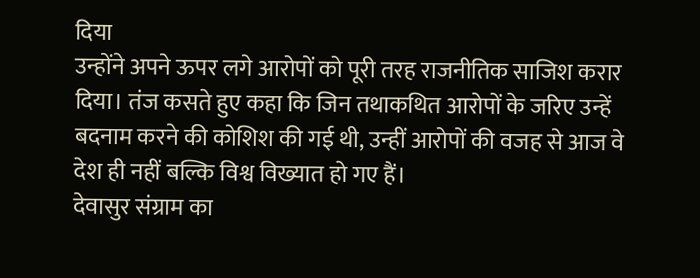दिया
उन्होंने अपने ऊपर लगे आरोपों को पूरी तरह राजनीतिक साजिश करार दिया। तंज कसते हुए कहा कि जिन तथाकथित आरोपों के जरिए उन्हें बदनाम करने की कोशिश की गई थी, उन्हीं आरोपों की वजह से आज वे देश ही नहीं बल्कि विश्व विख्यात हो गए हैं।
देवासुर संग्राम का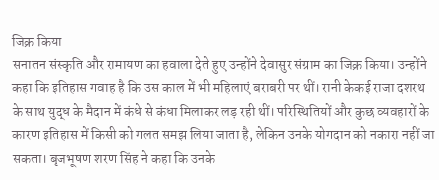जिक्र किया
सनातन संस्कृति और रामायण का हवाला देते हुए उन्होंने देवासुर संग्राम का जिक्र किया। उन्होंने कहा कि इतिहास गवाह है कि उस काल में भी महिलाएं बराबरी पर थीं। रानी केकई राजा दशरथ के साथ युद्ध के मैदान में कंधे से कंधा मिलाकर लड़ रही थीं। परिस्थितियों और कुछ व्यवहारों के कारण इतिहास में किसी को गलत समझ लिया जाता है, लेकिन उनके योगदान को नकारा नहीं जा सकता। बृजभूषण शरण सिंह ने कहा कि उनके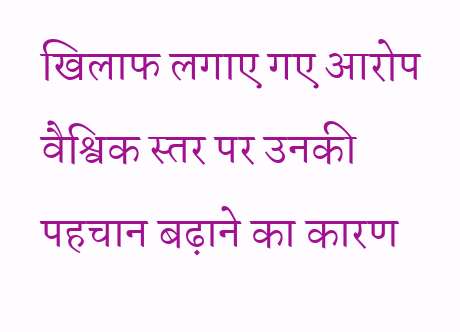खिलाफ लगाए गए आरोप वैश्विक स्तर पर उनकी पहचान बढ़ाने का कारण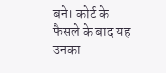बने। कोर्ट के फैसले के बाद यह उनका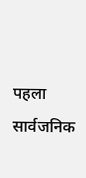पहला सार्वजनिक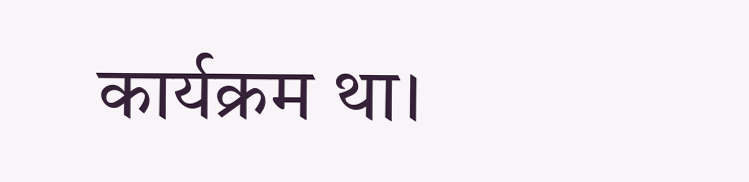कार्यक्रम था।